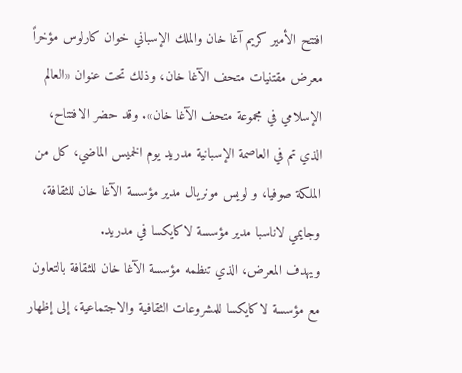افتتح الأمير كريم آغا خان والملك الإسباني خوان كارلوس مؤخراً معرض مقتنيات متحف الآغا خان، وذلك تحت عنوان «العالم الإسلامي في مجموعة متحف الآغا خان». وقد حضر الافتتاح، الذي تم في العاصمة الإسبانية مدريد يوم الخميس الماضي، كل من الملكة صوفيا، و لويس مونريال مدير مؤسسة الآغا خان للثقافة، وجايمي لاناسبا مدير مؤسسة لاكايكسا في مدريد.
ويهدف المعرض، الذي تنظمه مؤسسة الآغا خان للثقافة بالتعاون مع مؤسسة لاكايكسا للمشروعات الثقافية والاجتماعية، إلى إظهار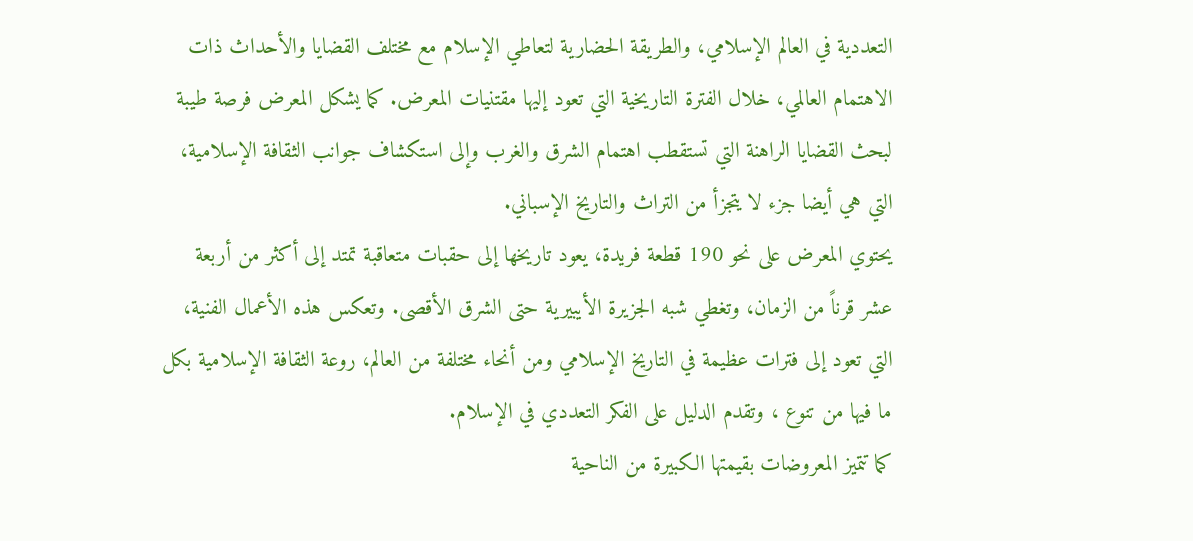التعددية في العالم الإسلامي، والطريقة الحضارية لتعاطي الإسلام مع مختلف القضايا والأحداث ذات الاهتمام العالمي، خلال الفترة التاريخية التي تعود إليها مقتنيات المعرض. كما يشكل المعرض فرصة طيبة لبحث القضايا الراهنة التي تستقطب اهتمام الشرق والغرب وإلى استكشاف جوانب الثقافة الإسلامية، التي هي أيضا جزء لا يتجزأ من التراث والتاريخ الإسباني.
يحتوي المعرض على نحو 190 قطعة فريدة، يعود تاريخها إلى حقبات متعاقبة تمتد إلى أكثر من أربعة عشر قرناً من الزمان، وتغطي شبه الجزيرة الأيبيرية حتى الشرق الأقصى. وتعكس هذه الأعمال الفنية، التي تعود إلى فترات عظيمة في التاريخ الإسلامي ومن أنحاء مختلفة من العالم، روعة الثقافة الإسلامية بكل ما فيها من تنوع ، وتقدم الدليل على الفكر التعددي في الإسلام.
كما تتميز المعروضات بقيمتها الكبيرة من الناحية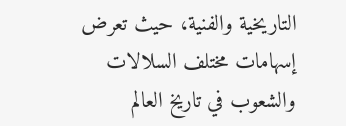التاريخية والفنية، حيث تعرض إسهامات مختلف السلالات والشعوب في تاريخ العالم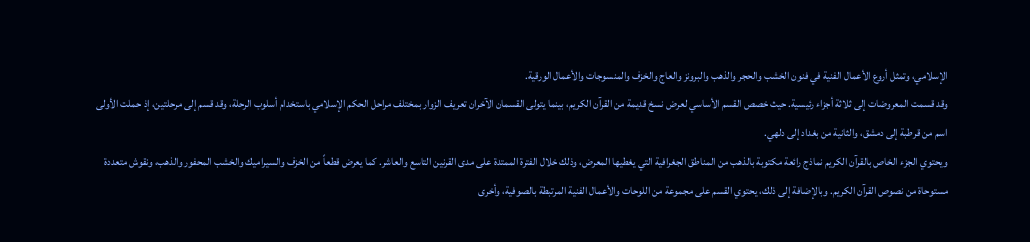الإسلامي، وتمثل أروع الأعمال الفنية في فنون الخشب والحجر والذهب والبرونز والعاج والخزف والمنسوجات والأعمال الورقية.
وقد قسمت المعروضات إلى ثلاثة أجزاء رئيسية. حيث خصص القسم الأساسي لعرض نسخ قديمة من القرآن الكريم، بينما يتولى القسمان الآخران تعريف الزوار بمختلف مراحل الحكم الإسلامي باستخدام أسلوب الرحلة، وقد قسم إلى مرحلتين، إذ حملت الأولى اسم من قرطبة إلى دمشق، والثانية من بغداد إلى دلهي.
ويحتوي الجزء الخاص بالقرآن الكريم نماذج رائعة مكتوبة بالذهب من المناطق الجغرافية التي يغطيها المعرض، وذلك خلال الفترة الممتدة على مدى القرنين التاسع والعاشر. كما يعرض قطعاً من الخزف والسيراميك والخشب المحفور والذهب، ونقوش متعددة مستوحاة من نصوص القرآن الكريم. وبالإضافة إلى ذلك، يحتوي القسم على مجموعة من اللوحات والأعمال الفنية المرتبطة بالصوفية، وأخرى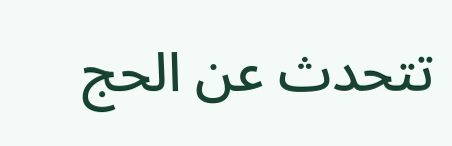تتحدث عن الحج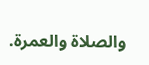والصلاة والعمرة.